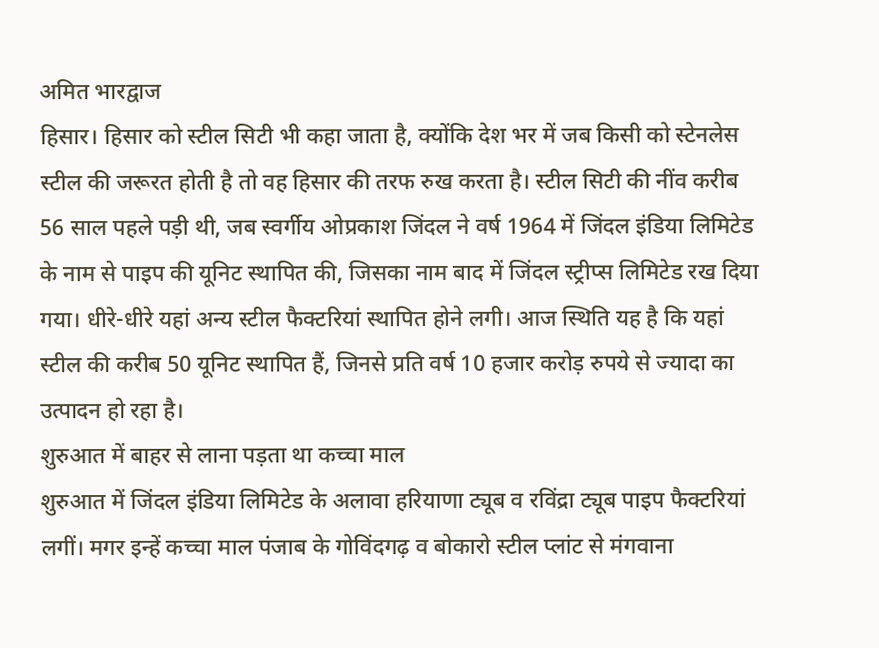अमित भारद्वाज
हिसार। हिसार को स्टील सिटी भी कहा जाता है, क्योंकि देश भर में जब किसी को स्टेनलेस स्टील की जरूरत होती है तो वह हिसार की तरफ रुख करता है। स्टील सिटी की नींव करीब 56 साल पहले पड़ी थी, जब स्वर्गीय ओप्रकाश जिंदल ने वर्ष 1964 में जिंदल इंडिया लिमिटेड के नाम से पाइप की यूनिट स्थापित की, जिसका नाम बाद में जिंदल स्ट्रीप्स लिमिटेड रख दिया गया। धीरे-धीरे यहां अन्य स्टील फैक्टरियां स्थापित होने लगी। आज स्थिति यह है कि यहां स्टील की करीब 50 यूनिट स्थापित हैं, जिनसे प्रति वर्ष 10 हजार करोड़ रुपये से ज्यादा का उत्पादन हो रहा है।
शुरुआत में बाहर से लाना पड़ता था कच्चा माल
शुरुआत में जिंदल इंडिया लिमिटेड के अलावा हरियाणा ट्यूब व रविंद्रा ट्यूब पाइप फैक्टरियां लगीं। मगर इन्हें कच्चा माल पंजाब के गोविंदगढ़ व बोकारो स्टील प्लांट से मंगवाना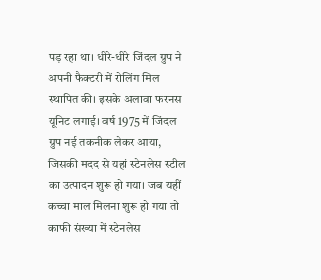पड़ रहा था। धीरे-धीरे जिंदल ग्रुप ने अपनी फैक्टरी में रोलिंग मिल स्थापित की। इसके अलावा फरनस यूनिट लगाई। वर्ष 1975 में जिंदल ग्रुप नई तकनीक लेकर आया, जिसकी मदद से यहां स्टेनलेस स्टील का उत्पादन शुरू हो गया। जब यहीं कच्चा माल मिलना शुरू हो गया तो काफी संख्या में स्टेनलेस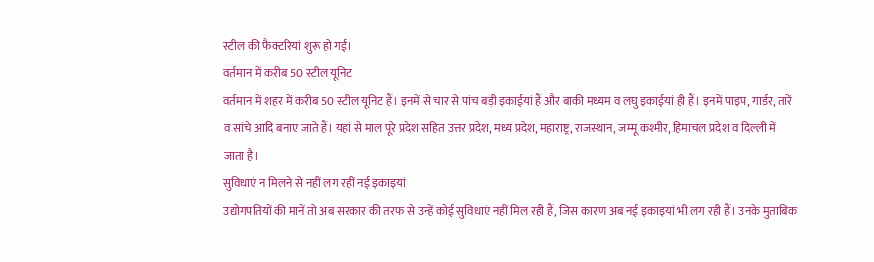स्टील की फैक्टरियां शुरू हो गईं।
वर्तमान में करीब 50 स्टील यूनिट
वर्तमान में शहर में करीब 50 स्टील यूनिट हैं। इनमें से चार से पांच बड़ी इकाईयां हैं और बाकी मध्यम व लघु इकाईयां ही हैं। इनमें पाइप, गार्डर, तारें व सांचे आदि बनाए जाते हैं। यहां से माल पूरे प्रदेश सहित उत्तर प्रदेश, मध्य प्रदेश, महाराष्ट्र, राजस्थान, जम्मू कश्मीर, हिमाचल प्रदेश व दिल्ली में जाता है।
सुविधाएं न मिलने से नहीं लग रहीं नई इकाइयां
उद्योगपतियों की मानें तो अब सरकार की तरफ से उन्हें कोई सुविधाएं नहीं मिल रही हैं, जिस कारण अब नई इकाइयां भी लग रही हैं। उनके मुताबिक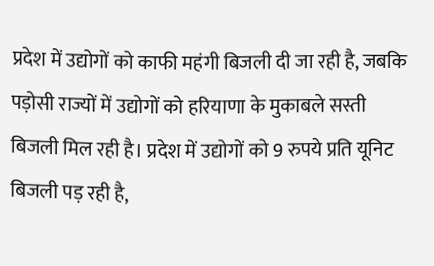प्रदेश में उद्योगों को काफी महंगी बिजली दी जा रही है, जबकि पड़ोसी राज्यों में उद्योगों को हरियाणा के मुकाबले सस्ती बिजली मिल रही है। प्रदेश में उद्योगों को 9 रुपये प्रति यूनिट बिजली पड़ रही है,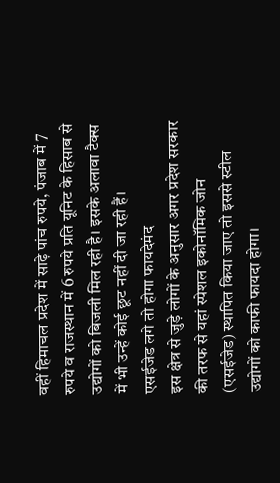वहीं हिमाचल प्रदेश में साढ़े पांच रुपये, पंजाब में 7 रुपये व राजस्थान में 6 रुपये प्रति यूनिट के हिसाब से उद्योगों को बिजली मिल रही है। इसके अलावा टैक्स में भी उन्हें कोई छूट नहीं दी जा रही हैं।
एसईजेड लगे तो होगा फायदेमंद
इस क्षेत्र से जुड़े लोगों के अनुसार अगर प्रदेश सरकार की तरफ से यहां स्पेशल इकोनॉमिक जोन (एसईजेड) स्थापित किया जाए तो इससे स्टील उद्योगों को काफी फायदा होगा।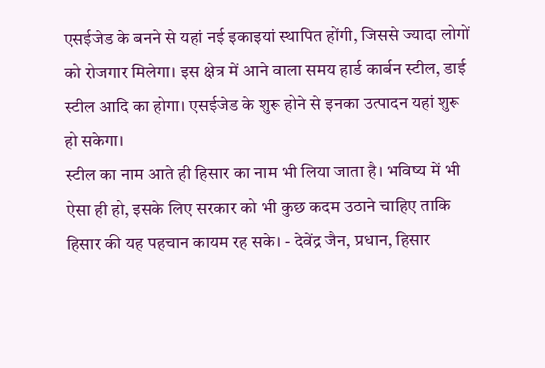एसईजेड के बनने से यहां नई इकाइयां स्थापित होंगी, जिससे ज्यादा लोगों को रोजगार मिलेगा। इस क्षेत्र में आने वाला समय हार्ड कार्बन स्टील, डाई स्टील आदि का होगा। एसईजेड के शुरू होने से इनका उत्पादन यहां शुरू हो सकेगा।
स्टील का नाम आते ही हिसार का नाम भी लिया जाता है। भविष्य में भी ऐसा ही हो, इसके लिए सरकार को भी कुछ कदम उठाने चाहिए ताकि हिसार की यह पहचान कायम रह सके। - देवेंद्र जैन, प्रधान, हिसार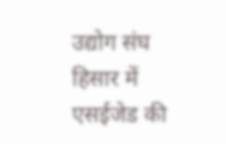उद्योग संघ
हिसार में एसईजेड की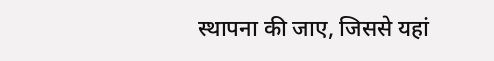स्थापना की जाए, जिससे यहां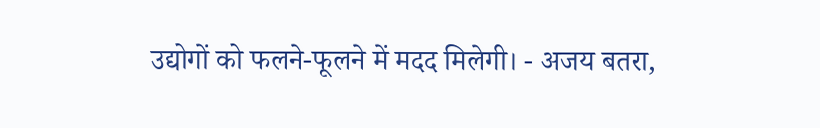उद्योगों को फलने-फूलने में मदद मिलेगी। - अजय बतरा,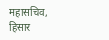महासचिव, हिसार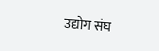उद्योग संघ